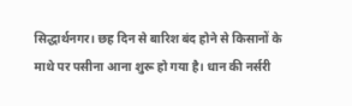सिद्धार्थनगर। छह दिन से बारिश बंद होने से किसानों के माथे पर पसीना आना शुरू हो गया है। धान की नर्सरी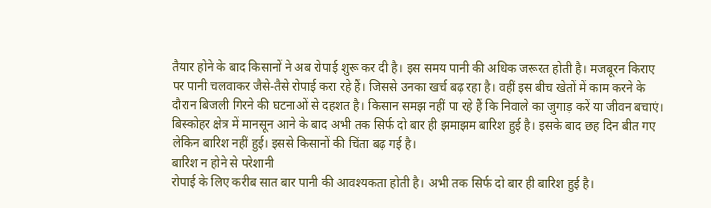तैयार होने के बाद किसानों ने अब रोपाई शुरू कर दी है। इस समय पानी की अधिक जरूरत होती है। मजबूरन किराए पर पानी चलवाकर जैसे-तैसे रोपाई करा रहे हैं। जिससे उनका खर्च बढ़ रहा है। वहीं इस बीच खेतों में काम करने के दौरान बिजली गिरने की घटनाओं से दहशत है। किसान समझ नहीं पा रहे हैं कि निवाले का जुगाड़ करें या जीवन बचाएं। बिस्कोहर क्षेत्र में मानसून आने के बाद अभी तक सिर्फ दो बार ही झमाझम बारिश हुई है। इसके बाद छह दिन बीत गए लेकिन बारिश नहीं हुई। इससे किसानों की चिंता बढ़ गई है।
बारिश न होने से परेशानी
रोपाई के लिए करीब सात बार पानी की आवश्यकता होती है। अभी तक सिर्फ दो बार ही बारिश हुई है।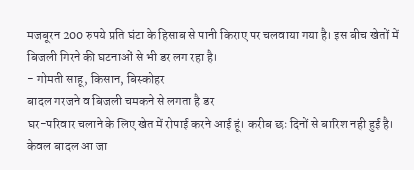मजबूरन 200 रुपये प्रति घंटा के हिसाब से पानी किराए पर चलवाया गया है। इस बीच खेतों में बिजली गिरने की घटनाओं से भी डर लग रहा है।
- गोमती साहू, किसान, बिस्कोहर
बादल गरजने व बिजली चमकने से लगता है डर
घर-परिवार चलाने के लिए खेत में रोपाई करने आई हूं। करीब छः दिनों से बारिश नही हुई है। केवल बादल आ जा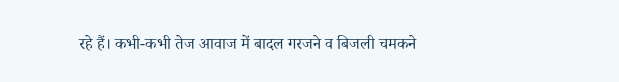रहे हैं। कभी-कभी तेज आवाज में बादल गरजने व बिजली चमकने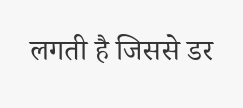लगती है जिससे डर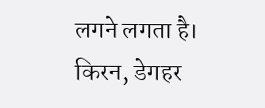लगने लगता है।
किरन, डेगहर